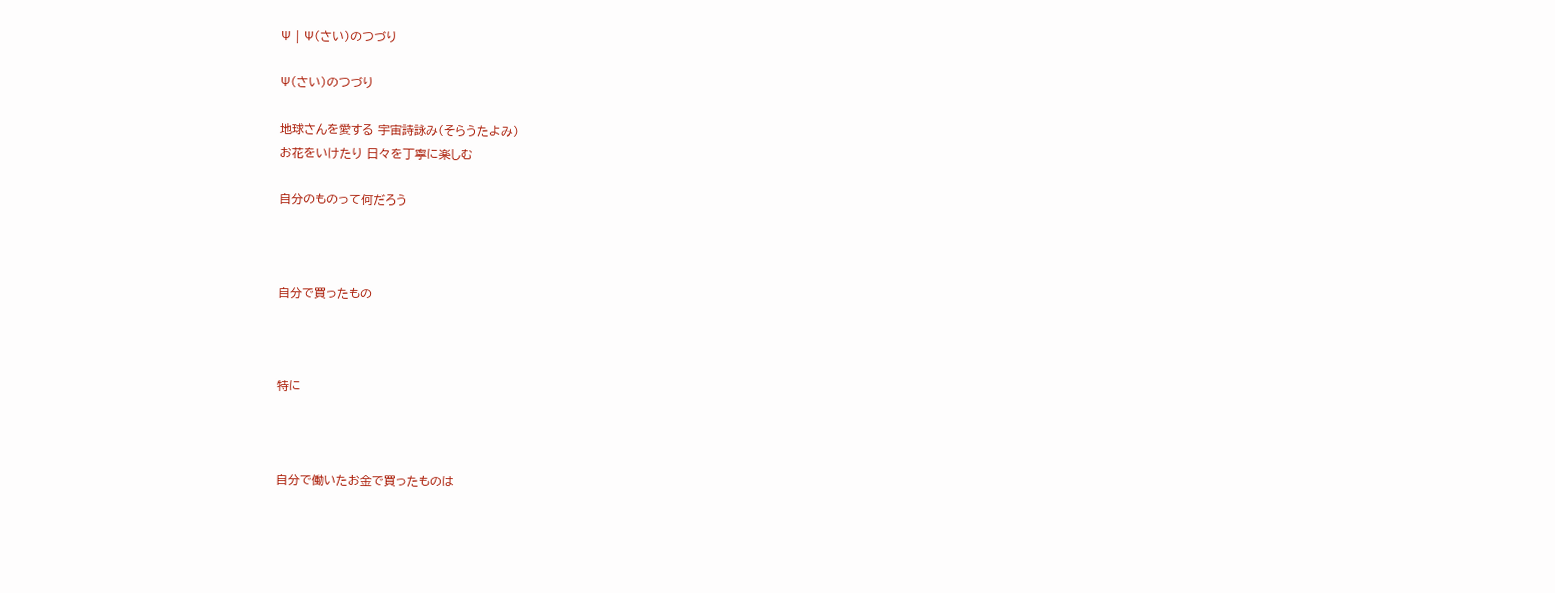Ψ | Ψ(さい)のつづり

Ψ(さい)のつづり

地球さんを愛する 宇宙詩詠み(そらうたよみ)
お花をいけたり 日々を丁寧に楽しむ

自分のものって何だろう



自分で買ったもの



特に



自分で働いたお金で買ったものは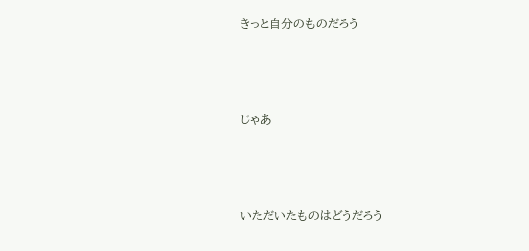きっと自分のものだろう



じゃあ



いただいたものはどうだろう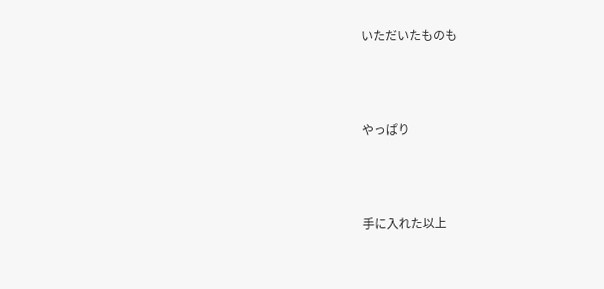いただいたものも



やっぱり



手に入れた以上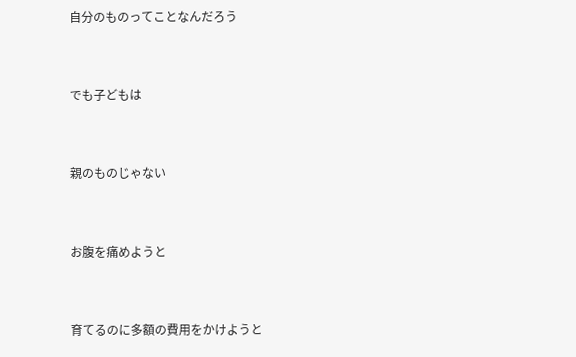自分のものってことなんだろう



でも子どもは



親のものじゃない



お腹を痛めようと



育てるのに多額の費用をかけようと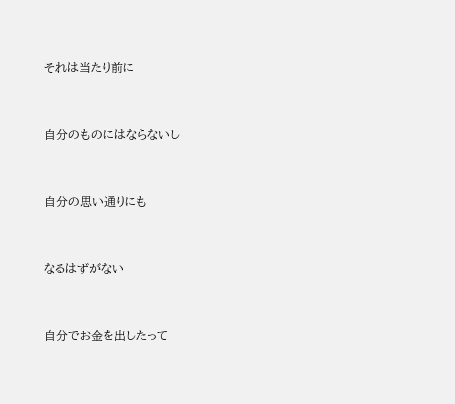それは当たり前に



自分のものにはならないし



自分の思い通りにも



なるはずがない



自分でお金を出したって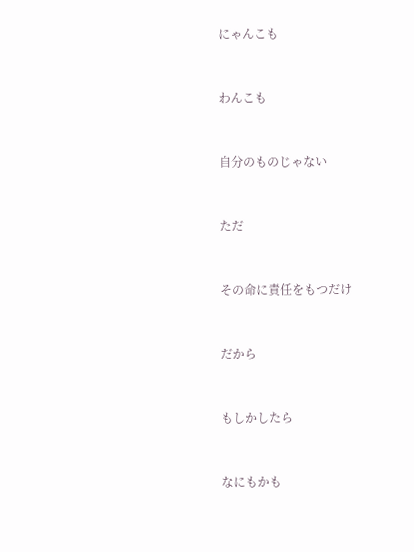にゃんこも



わんこも



自分のものじゃない



ただ



その命に責任をもつだけ



だから



もしかしたら



なにもかも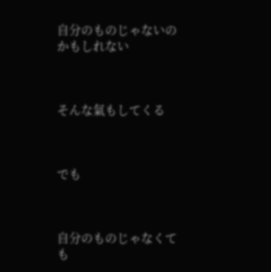自分のものじゃないのかもしれない



そんな氣もしてくる



でも



自分のものじゃなくても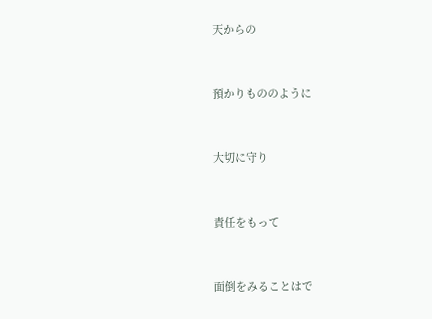天からの



預かりもののように



大切に守り



責任をもって



面倒をみることはで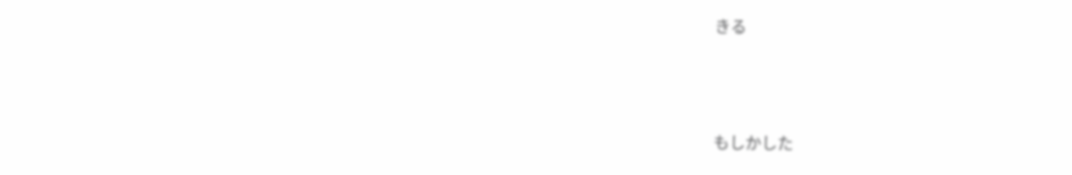きる



もしかした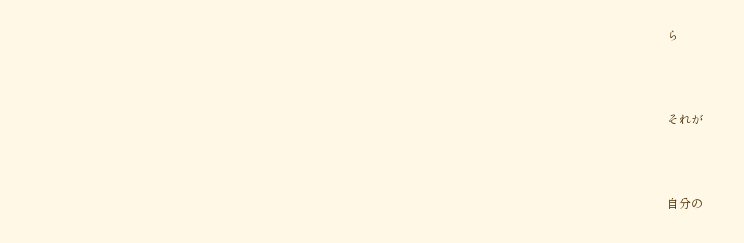ら



それが



自分の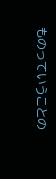ものっていうことの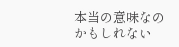本当の意味なのかもしれない